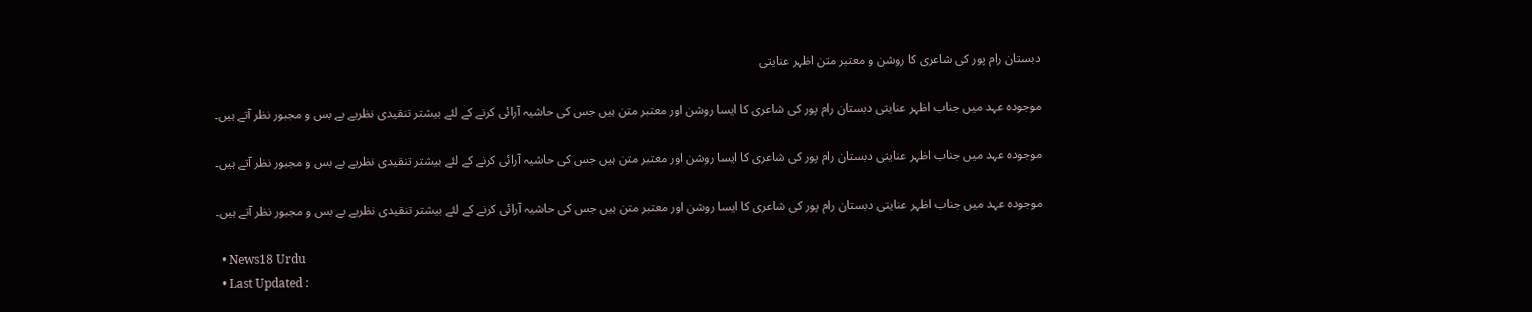دبستان رام پور کی شاعری کا روشن و معتبر متن اظہر عنایتی

موجودہ عہد میں جناب اظہر عنایتی دبستان رام پور کی شاعری کا ایسا روشن اور معتبر متن ہیں جس کی حاشیہ آرائی کرنے کے لئے بیشتر تنقیدی نظریے بے بس و مجبور نظر آتے ہیں۔

موجودہ عہد میں جناب اظہر عنایتی دبستان رام پور کی شاعری کا ایسا روشن اور معتبر متن ہیں جس کی حاشیہ آرائی کرنے کے لئے بیشتر تنقیدی نظریے بے بس و مجبور نظر آتے ہیں۔

موجودہ عہد میں جناب اظہر عنایتی دبستان رام پور کی شاعری کا ایسا روشن اور معتبر متن ہیں جس کی حاشیہ آرائی کرنے کے لئے بیشتر تنقیدی نظریے بے بس و مجبور نظر آتے ہیں۔

  • News18 Urdu
  • Last Updated :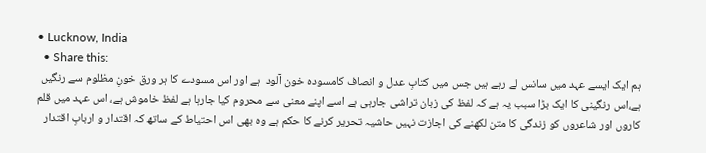• Lucknow, India
  • Share this:
ہم ایک ایسے عہد میں سانس لے رہے ہیں جس میں کتابِ عدل و انصاف کامسودہ خون آلود  ہے اور اس مسودے کا ہر ورق خونِ مظلوم سے رنگیں ہے،اس رنگینی کا ایک بڑا سبب یہ ہے کہ لفظ کی زبان تراشی جارہی ہے اسے اپنے معنی سے محروم کیا جارہا ہے لفظ خاموش ہے، اس عہد میں قلم کاروں اور شاعروں کو زندگی کا متن لکھنے کی اجازت نہیں حاشیہ تحریر کرنے کا حکم ہے وہ بھی اس احتیاط کے ساتھ کہ اقتدار و اربابِ اقتدار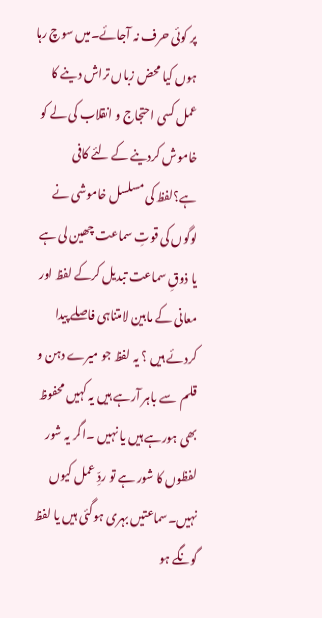پر کوئی حرف نہ آجائے۔میں سوچ رہا ہوں کیا محض زباں تراش دینے کا عمل کسی احتجاج و انقلاب کی لے کو خاموش کردینے کے لئے کافی ہے؟لفظ کی مسلسل خاموشی نے لوگوں کی قوتِ سماعت چھین لی ہے یا ذوقِ سماعت تبدیل کرکے لفظ اور معانی کے مابین لامتناہی فاصلے پیدا کردئے ہیں ؟ یہ لفظ جو میرے دہن و قلم  سے باہر آرہے ہیں یہ کہیں محفوظ بھی ہورہے ہیں یا نہیں ۔اگر یہ شور لفظوں کا شور ہے تو ردِّ عمل کیوں نہیں۔سماعتیں بہری ہوگئی ہیں یا لفظ گونگے ہو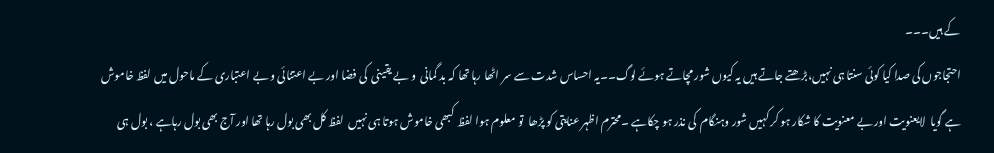کے ہیں۔۔۔
احتجاجوں کی صدا کیا کوئی سنتا ہی نہیں،بڑھتے جاتے ہیں یہ کیوں شور مچاتے ہوئے لوگ۔۔یہ احساس شدت سے سر اٹھا رہا تھا کہ بد گمانی  و بے یقینی  کی فضا اور بے اعتنائی و بے اعتباری کے ماحول میں لفظ خاموش ہے گویا  لایعنویت اور بے معنویت کا شکار ہو کر کہیں شور وہنگام  کی نذر ہو چکاہے ۔محترم اظہر عنایتی کو پڑھا  تو معلوم ہوا لفظ  کبھی خاموش ہوتا ہی نہیں  لفظ کل بھی بول رہا تھا اور آج بھی بول رہاہے ، بول ہی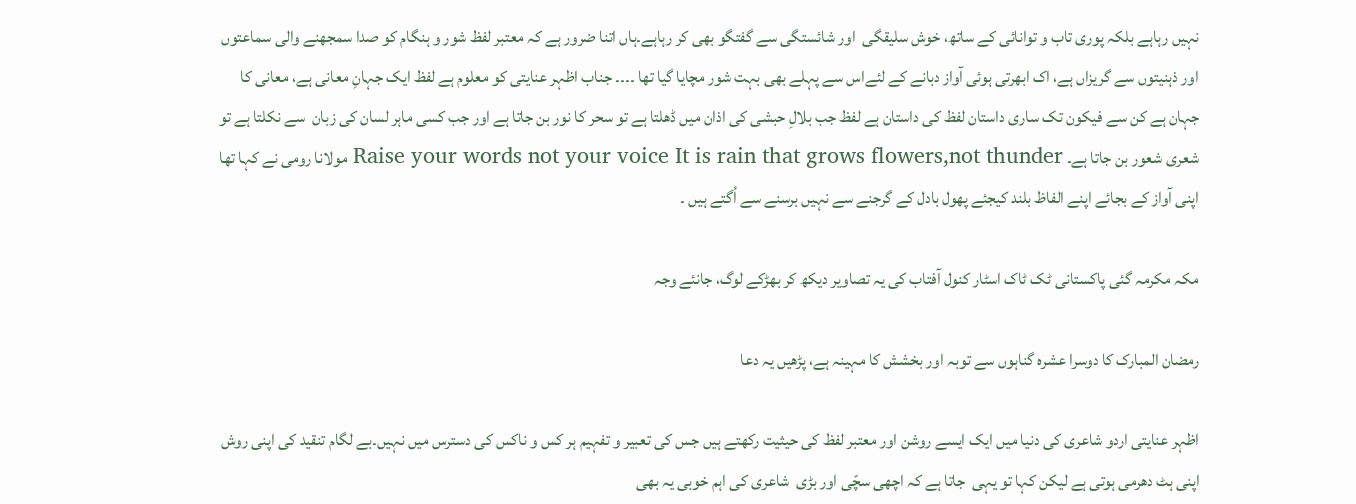نہیں رہاہے بلکہ پوری تاب و توانائی کے ساتھ، خوش سلیقگی  اور شائستگی سے گفتگو بھی کر رہاہے۔ہاں اتنا ضرور ہے کہ معتبر لفظ شور و ہنگام کو صدا سمجھنے والی سماعتوں اور ذہنیتوں سے گریزاں ہے، اک ابھرتی ہوئی آواز دبانے کے لئےاس سے پہلے بھی بہت شور مچایا گیا تھا ۔۔۔۔ جناب اظہر عنایتی کو معلوم ہے لفظ ایک جہانِ معانی ہے، معانی کا جہان ہے کن سے فیکون تک ساری داستان لفظ کی داستان ہے لفظ جب بلالِ حبشی کی اذان میں ڈھلتا ہے تو سحر کا نور بن جاتا ہے اور جب کسی ماہر لسان کی زبان  سے نکلتا ہے تو شعری شعور بن جاتا ہے۔ Raise your words not your voice It is rain that grows flowers,not thunder مولانا رومی نے کہا تھا اپنی آواز کے بجائے اپنے الفاظ بلند کیجئے پھول بادل کے گرجنے سے نہیں برسنے سے اُگتے ہیں ۔

مکہ مکرمہ گئی پاکستانی ٹک ٹاک اسٹار کنول آفتاب کی یہ تصاویر دیکھ کر بھڑکے لوگ، جانئے وجہ

رمضان المبارک کا دوسرا عشرہ گناہوں سے توبہ اور بخشش کا مہینہ ہے، پڑھیں یہ دعا

اظہر عنایتی اردو شاعری کی دنیا میں ایک ایسے روشن اور معتبر لفظ کی حیثیت رکھتے ہیں جس کی تعبیر و تفہیم ہر کس و ناکس کی دسترس میں نہیں۔بے لگام تنقید کی اپنی روش اپنی ہٹ دھرمی ہوتی ہے لیکن کہا تو یہی  جاتا ہے کہ اچھی سچّی اور بڑی  شاعری کی اہم خوبی یہ بھی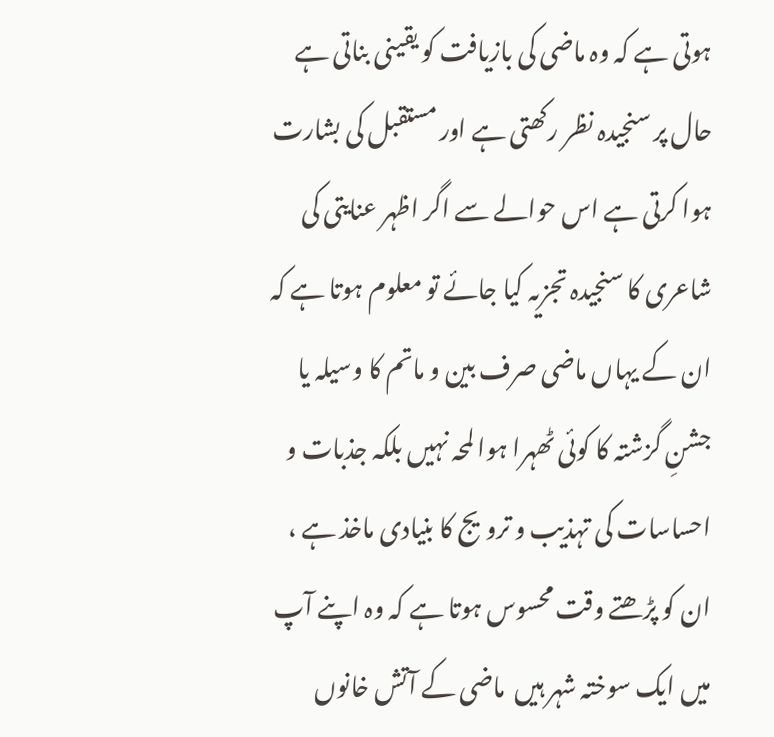ہوتی ہے کہ وہ ماضی کی بازیافت کو یقینی بناتی ہے حال پر سنجیدہ نظر رکھتی ہے اور مستقبل کی بشارت ہوا کرتی ہے اس حوالے سے اگر اظہر عنایتی کی شاعری کا سنجیدہ تجزیہ کیا جائے تو معلوم ہوتا ہے کہ ان کے یہاں ماضی صرف بین و ماتم کا وسیلہ یا جشنِ گزشتہ کا کوئی ٹھہرا ہوا لمحہ نہیں بلکہ جذبات و احساسات کی تہذیب و ترویج کا بنیادی ماخذ ہے ، ان کو پڑھتے وقت محسوس ہوتا ہے کہ وہ اپنے آپ میں ایک سوختہ شہر ہیں  ماضی کے آتش خانوں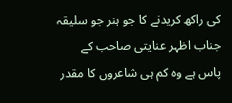کی راکھ کریدنے کا جو ہنر جو سلیقہ جناب اظہر عنایتی صاحب کے پاس ہے وہ کم ہی شاعروں کا مقدر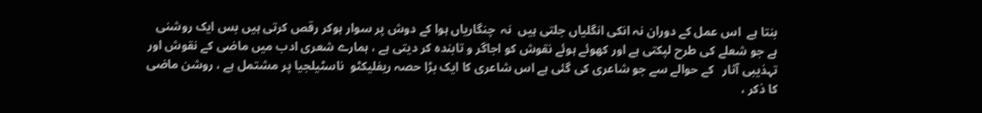بنتا ہے  اس عمل کے دوران نہ انکی انگلیاں جلتی ہیں  نہ  چنگاریاں ہوا کے دوش پر سوار ہوکر رقص کرتی ہیں بس ایک روشنی ہے جو شعلے کی طرح لپکتی ہے اور کھوئے ہوئے نقوش کو اجاگر و تابندہ کر دیتی ہے ، ہمارے شعری ادب میں ماضی کے نقوش اور تہذیبی آثار   کے حوالے سے جو شاعری کی گئی ہے اس شاعری کا ایک بڑا حصہ ریفلیکٹو  ناسٹیلجیا پر مشتمل ہے ، روشن ماضی کا ذکر ،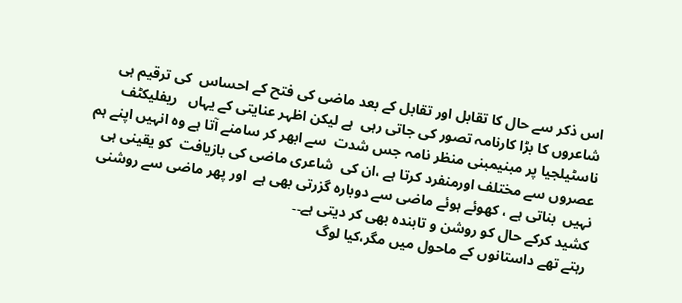اس ذکر سے حال کا تقابل اور تقابل کے بعد ماضی کی فتح کے احساس  کی ترقیم ہی شاعروں کا بڑا کارنامہ تصور کی جاتی رہی  ہے لیکن اظہر عنایتی کے یہاں   ریفلیکٹف ناسٹیلجیا پر مبنیمبنی منظر نامہ جس شدت  سے ابھر کر سامنے آتا ہے وہ انہیں اپنے ہم عصروں سے مختلف اورمنفرد کرتا ہے ،ان کی  شاعری ماضی کی بازیافت  کو یقینی ہی نہیں  بناتی ہے ، کھوئے ہوئے ماضی سے دوبارہ گزرتی بھی ہے  اور پھر ماضی سے روشنی کشید کرکے حال کو روشن و تابندہ بھی کر دیتی ہے۔۔
رہتے تھے داستانوں کے ماحول میں مگر،کیا لوگ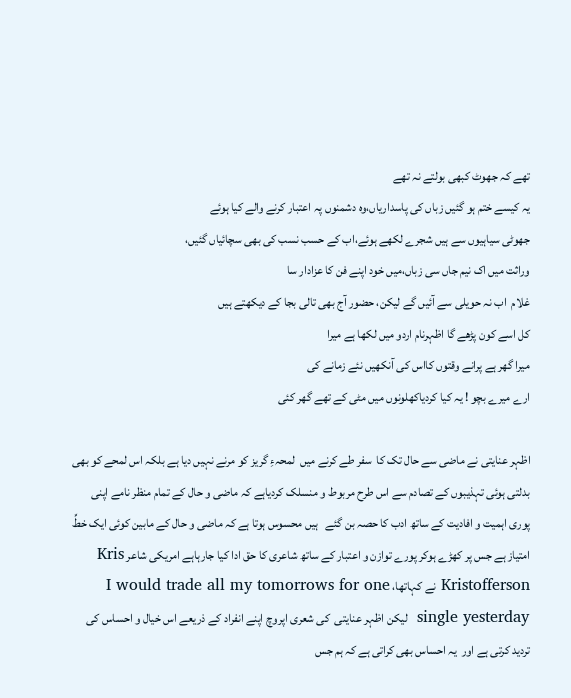تھے کہ جھوٹ کبھی بولتے نہ تھے
یہ کیسے ختم ہو گئیں زباں کی پاسداریاں،وہ دشمنوں پہ اعتبار کرنے والے کیا ہوئے
جھوٹی سیاہیوں سے ہیں شجرے لکھے ہوئے،اب کے حسب نسب کی بھی سچائیاں گئیں،
وراثت میں اک نیم جاں سی زباں،میں خود اپنے فن کا عزادار سا
غلام  اب نہ حویلی سے آئیں گے لیکن، حضور آج بھی تالی بجا کے دیکھتے ہیں
کل اسے کون پڑھے گا اظہرنام اردو میں لکھا ہے میرا
میرا گھر ہے پرانے وقتوں کااس کی آنکھیں نئے زمانے کی
ارے میرے بچو ! یہ کیا کردیاکھلونوں میں مٹی کے تھے گھر کئی

اظہر عنایتی نے ماضی سے حال تک کا  سفر طے کرنے میں  لمحہءِ گریز کو مرنے نہیں دیا ہے بلکہ اس لمحے کو بھی بدلتی ہوئی تہذیبوں کے تصادم سے اس طرح مربوط و منسلک کردیاہے کہ ماضی و حال کے تمام منظر نامے اپنی پوری اہمیت و افادیت کے ساتھ ادب کا حصہ بن گئے   ہیں محسوس ہوتا ہے کہ ماضی و حال کے مابین کوئی ایک خطِّ امتیاز ہے جس پر کھڑے ہوکر پورے توازن و اعتبار کے ساتھ شاعری کا حق ادا کیا جارہاہے امریکی شاعر Kris Kristofferson نے کہاتھا، I would trade all my tomorrows for one single yesterday  لیکن اظہر عنایتی  کی شعری اپروچ اپنے انفراد کے ذریعے اس خیال و احساس کی تردید کرتی ہے اور  یہ احساس بھی کراتی ہے کہ ہم جس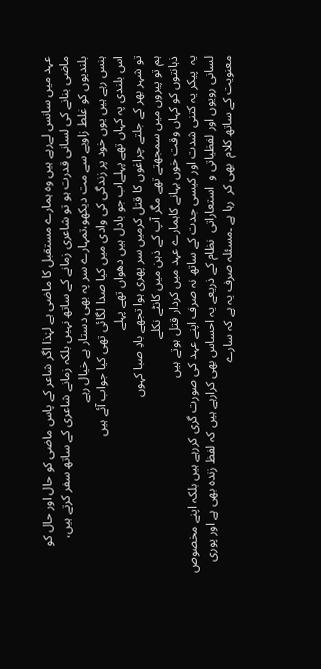عہد میں سانس لےرہے ہیں وہ ہمارے مستقبل کا ماضی ہے لہٰذا اگر شاعر کے پاس ماضی کو حال اور حال کو ماضی بنانے کی لسانی قدرت ہو تو شاعری زمانے کے ساتھ نہیں بلکہ زمانے شاعری کے ساتھ سفر کرتے ہیں،
بلندیوں کو غلط زاویے سے مت دیکھو،تمہارے سر پہ بھی دستار ہے خیال رہے
ہنس رہے ہیں یوں خود پر زندگی کی وادی میں کیا صدا لگائی تھی کیا جواب آئے ہیں
اس بلندی پہ کہاں تھے پہلےاب جو بادل ہیں دھواں تھے پہلے
تو شہر بھر کے جلتے چراغوں کا قتل کرمیں سر پھری ہوا تجھے بادِ صبا کہوں
ہم تو پیروں میں سمجھتے تھے مگر آپ کے ذہن میں کانٹے نکلے
ذہانتوں کو کہاں وقت خوں بہانے کاہمارے عہد میں کردار قتل ہوتے ہیں
یہ  پیکر یہ کتنی شدت اور کیسی جدت کے ساتھ نہ صرف اپنے عہد کی صورت گری کررہے ہیں بلکہ اپنے مخصوص لسانی رویوں اور لفظیاتی و  استعاراتی  نظام کے ذریعے یہ احساس بھی کرارہے ہیں کہ لفظ زندہ بھی ہے اور پوری معنویت کے ساتھ کلام  بھی کر  رہا ہے ۔مسئلہ صرف یہ ہے کہ سارے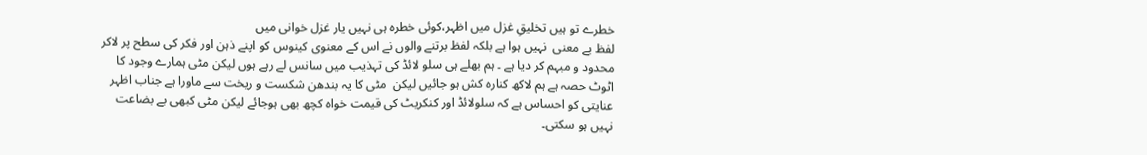خطرے تو ہیں تخلیقِ غزل میں اظہر،کوئی خطرہ ہی نہیں یار غزل خوانی میں
لفظ بے معنی  نہیں ہوا ہے بلکہ لفظ برتنے والوں نے اس کے معنوی کینوس کو اپنے ذہن اور فکر کی سطح پر لاکر محدود و مبہم کر دیا ہے ۔ ہم بھلے ہی سلو لائڈ کی تہذیب میں سانس لے رہے ہوں لیکن مٹی ہمارے وجود کا اٹوٹ حصہ ہے ہم لاکھ کنارہ کش ہو جائیں لیکن  مٹی کا یہ بندھن شکست و ریخت سے ماورا ہے جناب اظہر عنایتی کو احساس ہے کہ سلولائڈ اور کنکریٹ کی قیمت خواہ کچھ بھی ہوجائے لیکن مٹی کبھی بے بضاعت نہیں ہو سکتی۔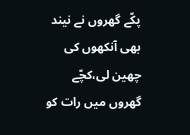پکّے گھروں نے نیند بھی آنکھوں کی چھین لی،کچّے گھروں میں رات کو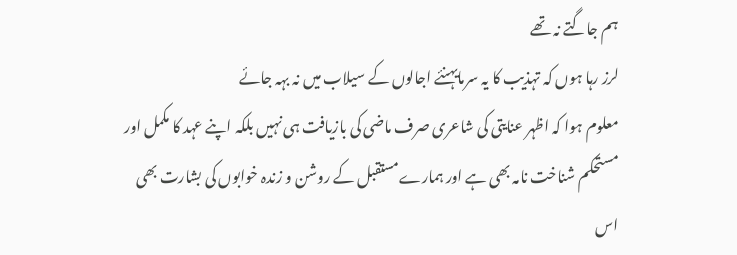ہم جاگتے نہ تھے
لرز رہا ہوں کہ تہذیب کا یہ سرمایہنئے اجالوں کے سیلاب میں نہ بہہ جائے
معلوم ہوا کہ اظہر عنایتی کی شاعری صرف ماضی کی بازیافت ہی نہیں بلکہ اپنے عہد کا مکمل اور مستحکم شناخت نامہ بھی ہے اور ہمارےمستقبل کے روشن و زندہ خوابوں کی بشارت بھی اس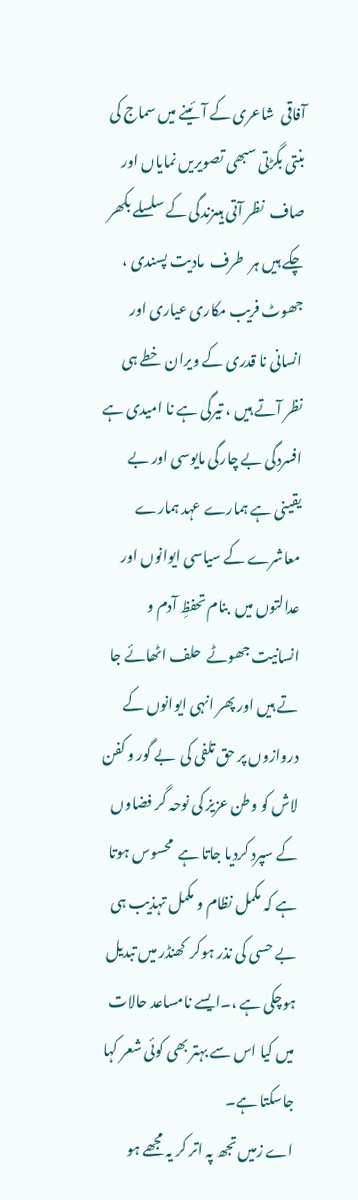آفاقی  شاعری کے آئینے میں سماج کی بنتی بگڑتی سبھی تصویریں نمایاں اور صاف  نظر آتی ہیںزندگی کے سلسلے بکھر چکے ہیں ہر  طرف  مادیت پسندی ، جھوٹ فریب مکاری عیاری اور انسانی نا قدری کے ویران خطے ہی نظر آتے ہیں ، تیرگی ہے نا امیدی ہے افسردگی بے چارگی مایوسی اور بے یقینی ہے ہمارے عہد ہمارے معاشرے کے سیاسی ایوانوں اور عدالتوں میں  بنام تحفظِ آدم و انسانیت جھوٹے  حلف اٹھائے جا تے ہیں اور پھر انہی ایوانوں کے دروازوں پر حق تلفی کی  بے گور و کفن لاش کو وطن عزیز کی نوحہ گر فضاوں کے سپرد کردیا جاتا ہے  محسوس ہوتا ہے کہ مکمل نظام و مکمل تہذیب ہی بے حسی کی نذر ہوکر  کھنڈر میں تبدیل ہوچکی ہے ،۔ایسے نامساعد حالات میں کیا اس سے بہتر بھی کوئی شعر کہا جاسکتا ہے۔
اے زمیں تجھ پہ اتر کر یہ مجھے ہو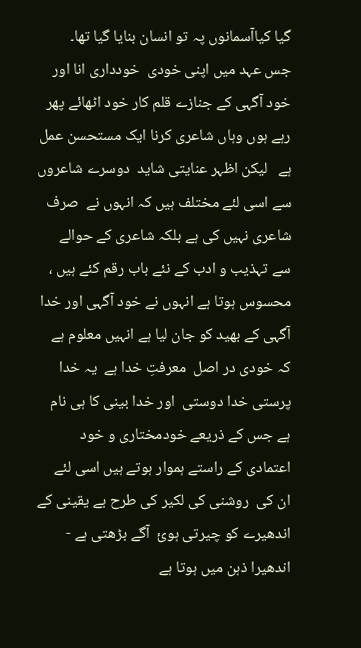گیا کیاآسمانوں پہ تو انسان بنایا گیا تھا۔
جس عہد میں اپنی خودی  خودداری انا اور خود آگہی کے جنازے قلم کار خود اٹھائے پھر رہے ہوں وہاں شاعری کرنا ایک مستحسن عمل ہے   لیکن اظہر عنایتی شاید  دوسرے شاعروں سے اسی لئے مختلف ہیں کہ انہوں نے  صرف شاعری نہیں کی ہے بلکہ شاعری کے حوالے سے تہذیب و ادب کے نئے باب رقم کئے ہیں ، محسوس ہوتا ہے انہوں نے خود آگہی اور خدا آگہی کے بھید کو جان لیا ہے انہیں معلوم ہے کہ خودی در اصل  معرفتِ خدا ہے  یہ خدا پرستی خدا دوستی  اور خدا بینی کا ہی نام ہے جس کے ذریعے خودمختاری و خود اعتمادی کے راستے ہموار ہوتے ہیں اسی لئے  ان کی  روشنی کی لکیر کی طرح بے یقینی کے اندھیرے کو چیرتی ہوئ  آگے بڑھتی ہے -
اندھیرا ذہن میں ہوتا ہے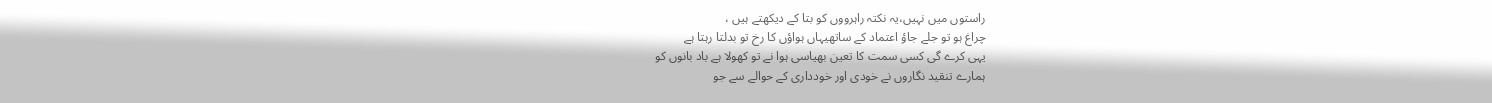راستوں میں نہیں،یہ نکتہ راہرووں کو بتا کے دیکھتے ہیں ،
چراغ ہو تو جلے جاؤ اعتماد کے ساتھیہاں ہواؤں کا رخ تو بدلتا رہتا ہے
یہی کرے گی کسی سمت کا تعین بھیاسی ہوا نے تو کھولا ہے باد بانوں کو
ہمارے تنقید نگاروں نے خودی اور خودداری کے حوالے سے جو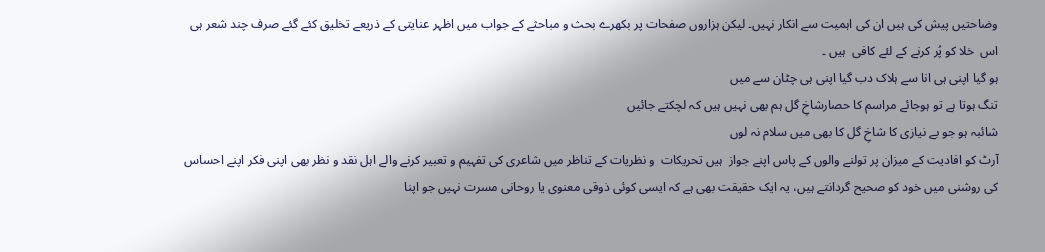وضاحتیں پیش کی ہیں ان کی اہمیت سے انکار نہیں۔ لیکن ہزاروں صفحات پر بکھرے بحث و مباحثے کے جواب میں اظہر عنایتی کے ذریعے تخلیق کئے گئے صرف چند شعر ہی اس  خلا کو پُر کرنے کے لئے کافی  ہیں ۔
ہو گیا اپنی ہی انا سے ہلاک دب گیا اپنی ہی چٹان سے میں
تنگ ہوتا ہے تو ہوجائے مراسم کا حصارشاخِ گل ہم بھی نہیں ہیں کہ لچکتے جائیں
شائبہ ہو جو بے نیازی کا شاخِ گل کا بھی میں سلام نہ لوں
آرٹ کو افادیت کے میزان پر تولنے والوں کے پاس اپنے جواز  ہیں تحریکات  و نظریات کے تناظر میں شاعری کی تفہیم و تعبیر کرنے والے اہل نقد و نظر بھی اپنی فکر اپنے احساس کی روشنی میں خود کو صحیح گردانتے ہیں، یہ ایک حقیقت بھی ہے کہ ایسی کوئی ذوقی معنوی یا روحانی مسرت نہیں جو اپنا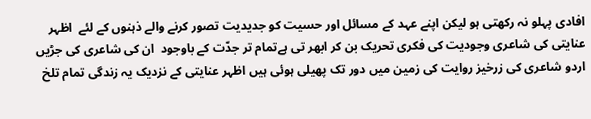افادی پہلو نہ رکھتی ہو لیکن اپنے عہد کے مسائل اور حسیت کو جدیدیت تصور کرنے والے ذہنوں کے لئے  اظہر عنایتی کی شاعری وجودیت کی فکری تحریک بن کر ابھر تی ہےتمام تر جدّت کے باوجود  ان کی شاعری کی جڑیں  اردو شاعری کی زرخیز روایت کی زمین میں دور تک پھیلی ہوئی ہیں اظہر عنایتی کے نزدیک یہ زندگی تمام تلخ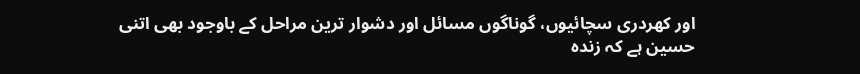اور کھردری سچائیوں، گوناگوں مسائل اور دشوار ترین مراحل کے باوجود بھی اتنی حسین ہے کہ زندہ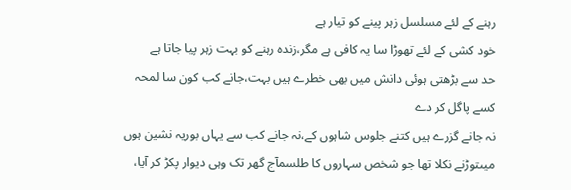رہنے کے لئے مسلسل زہر پینے کو تیار ہے
خود کشی کے لئے تھوڑا سا یہ کافی ہے مگر،زندہ رہنے کو بہت زہر پیا جاتا ہے
حد سے بڑھتی ہوئی دانش میں بھی خطرے ہیں بہت،جانے کب کون سا لمحہ کسے پاگل کر دے
نہ جانے گزرے ہیں کتنے جلوس شاہوں کے،نہ جانے کب سے یہاں بوریہ نشین ہوں میںتوڑنے نکلا تھا جو شخص سہاروں کا طلسمآج گھر تک وہی دیوار پکڑ کر آیا،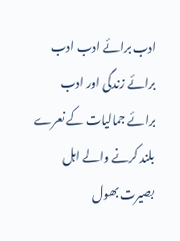ادب برائے ادب ادب برائے زندگی اور ادب برائے جمالیات کے نعرے بلند کرنے والے اہل بصیرت بھول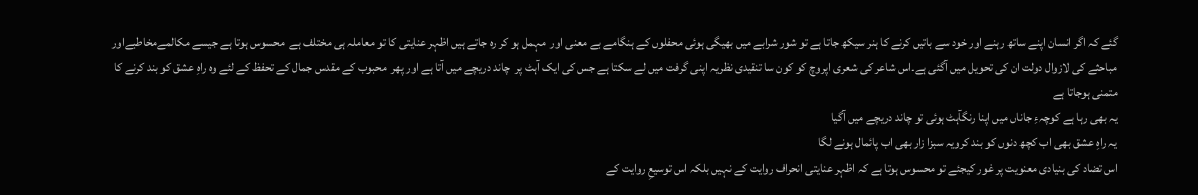گئے کہ اگر انسان اپنے ساتھ رہنے اور خود سے باتیں کرنے کا ہنر سیکھ جاتا ہے تو شور شرابے میں بھیگی ہوئی محفلوں کے ہنگامے بے معنی اور  مہمل ہو کر رہ جاتے ہیں اظہر عنایتی کا تو معاملہ ہی مختلف ہے  محسوس ہوتا ہے جیسے مکالمےمخاطبےاور مباحثے کی لازوال دولت ان کی تحویل میں آگئی ہے۔اس شاعر کی شعری اپروچ کو کون سا تنقیدی نظریہ اپنی گرفت میں لے سکتا ہے جس کی ایک آہٹ پر  چاند دریچے میں آتا ہے اور پھر  محبوب کے مقدس جمال کے تحفظ کے لئے وہ راہِ عشق کو بند کرنے کا متمنی ہوجاتا ہے
یہ بھی رہا ہے کوچہءِ جاناں میں اپنا رنگآہٹ ہوئی تو چاند دریچے میں آگیا
یہ راہِ عشق بھی اب کچھ دنوں کو بند کرویہ سبزا زار بھی اب پائمال ہونے لگا
اس تضاد کی بنیادی معنویت پر غور کیجئے تو محسوس ہوتا ہے کہ اظہر عنایتی انحراف روایت کے نہیں بلکہ اس توسیعِ روایت کے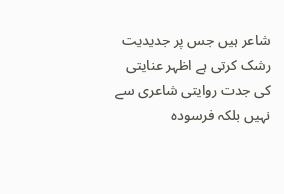شاعر ہیں جس پر جدیدیت رشک کرتی ہے اظہر عنایتی کی جدت روایتی شاعری سے نہیں بلکہ فرسودہ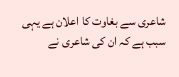شاعری سے بغاوت کا اعلان ہے یہی سبب ہے کہ ان کی شاعری نے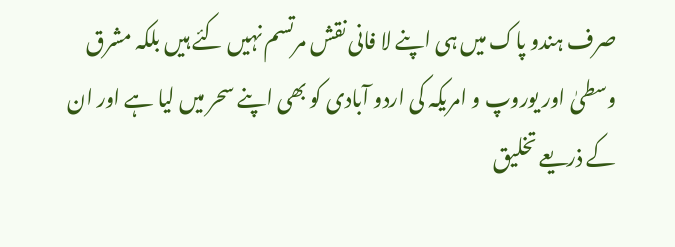صرف ہندو پاک میں ہی اپنے لا فانی نقش مرتسم نہیں کئے ہیں بلکہ مشرق وسطیٰ اور یوروپ و امریکہ کی اردو آبادی کو بھی اپنے سحر میں لیا ہے اور ان کے ذریعے تخلیق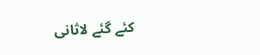کئے گئے لاثانی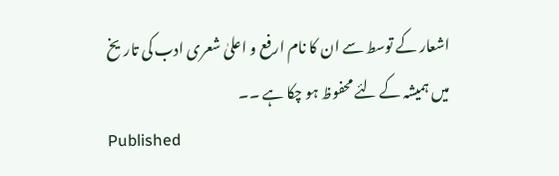اشعار کے توسط سے ان کا نام ارفع و اعلیٰ شعری ادب کی تاریخ میں ہمیشہ کے لئے محفوظ ہو چکا ہے ۔۔
Published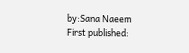by:Sana Naeem
First published: